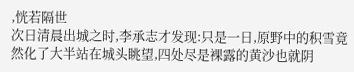,恍若隔世
次日清晨出城之时,李承志才发现:只是一日,原野中的积雪竟然化了大半站在城头眺望,四处尽是裸露的黄沙也就阴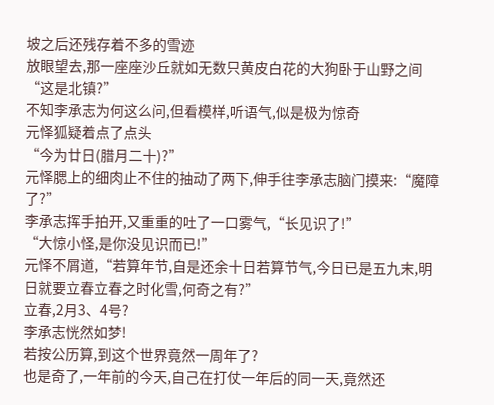坡之后还残存着不多的雪迹
放眼望去,那一座座沙丘就如无数只黄皮白花的大狗卧于山野之间
“这是北镇?”
不知李承志为何这么问,但看模样,听语气,似是极为惊奇
元怿狐疑着点了点头
“今为廿日(腊月二十)?”
元怿腮上的细肉止不住的抽动了两下,伸手往李承志脑门摸来:“魔障了?”
李承志挥手拍开,又重重的吐了一口雾气,“长见识了!”
“大惊小怪,是你没见识而已!”
元怿不屑道,“若算年节,自是还余十日若算节气,今日已是五九末,明日就要立春立春之时化雪,何奇之有?”
立春,2月3、4号?
李承志恍然如梦!
若按公历算,到这个世界竟然一周年了?
也是奇了,一年前的今天,自己在打仗一年后的同一天,竟然还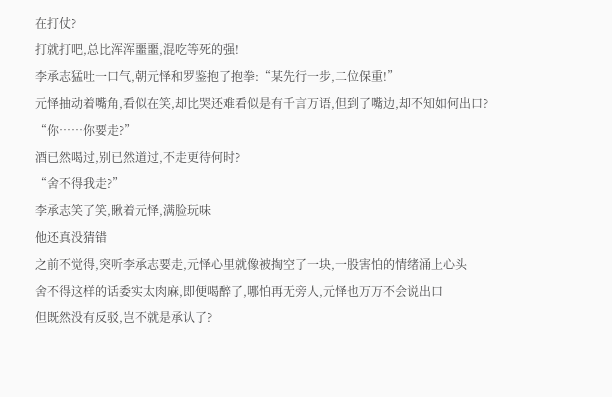在打仗?
打就打吧,总比浑浑噩噩,混吃等死的强!
李承志猛吐一口气,朝元怿和罗鉴抱了抱拳:“某先行一步,二位保重!”
元怿抽动着嘴角,看似在笑,却比哭还难看似是有千言万语,但到了嘴边,却不知如何出口?
“你……你要走?”
酒已然喝过,别已然道过,不走更待何时?
“舍不得我走?”
李承志笑了笑,瞅着元怿,满脸玩味
他还真没猜错
之前不觉得,突听李承志要走,元怿心里就像被掏空了一块,一股害怕的情绪涌上心头
舍不得这样的话委实太肉麻,即便喝醉了,哪怕再无旁人,元怿也万万不会说出口
但既然没有反驳,岂不就是承认了?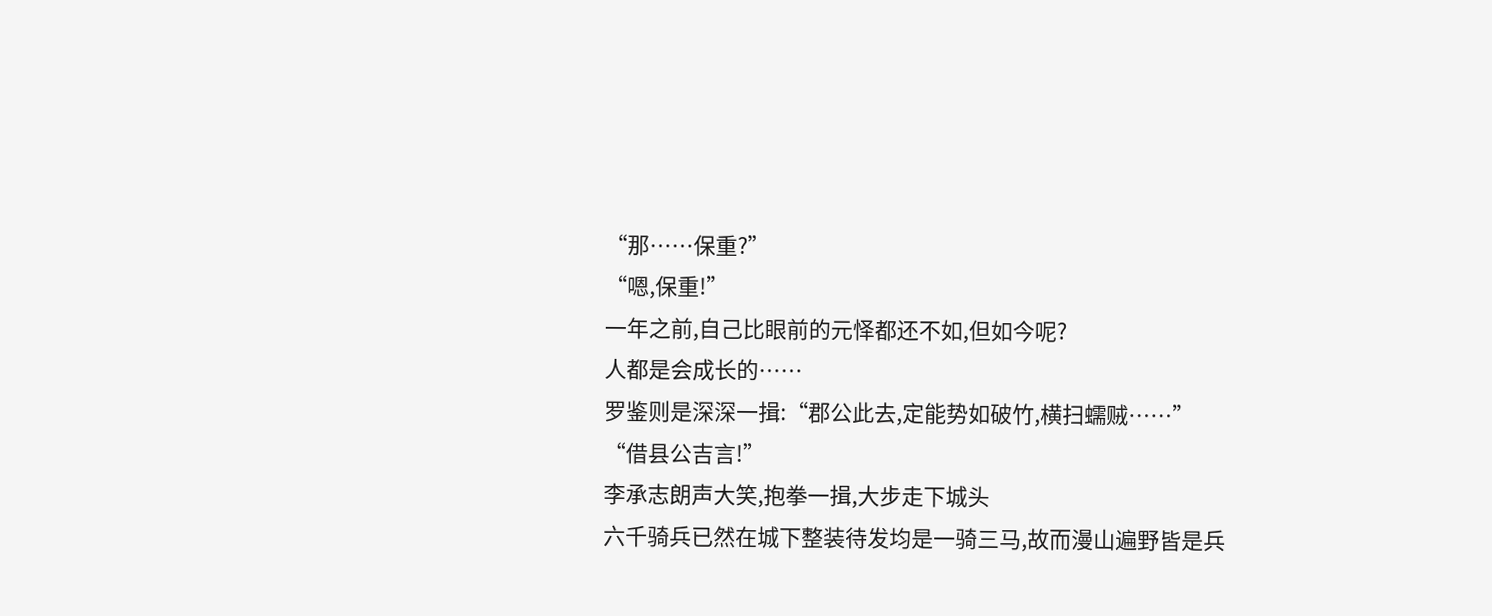“那……保重?”
“嗯,保重!”
一年之前,自己比眼前的元怿都还不如,但如今呢?
人都是会成长的……
罗鉴则是深深一揖:“郡公此去,定能势如破竹,横扫蠕贼……”
“借县公吉言!”
李承志朗声大笑,抱拳一揖,大步走下城头
六千骑兵已然在城下整装待发均是一骑三马,故而漫山遍野皆是兵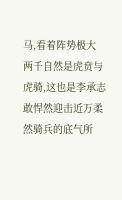马,看着阵势极大
两千自然是虎贲与虎骑,这也是李承志敢悍然迎击近万柔然骑兵的底气所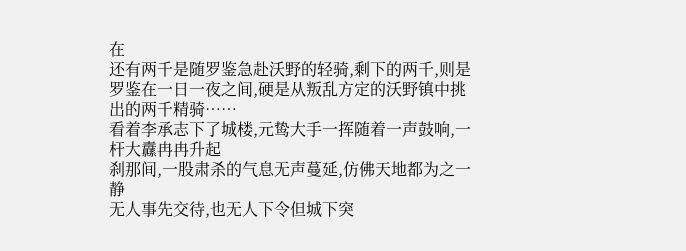在
还有两千是随罗鉴急赴沃野的轻骑,剩下的两千,则是罗鉴在一日一夜之间,硬是从叛乱方定的沃野镇中挑出的两千精骑……
看着李承志下了城楼,元鸷大手一挥随着一声鼓响,一杆大纛冉冉升起
刹那间,一股肃杀的气息无声蔓延,仿佛天地都为之一静
无人事先交待,也无人下令但城下突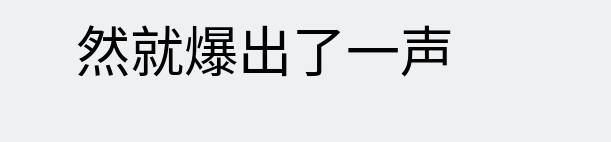然就爆出了一声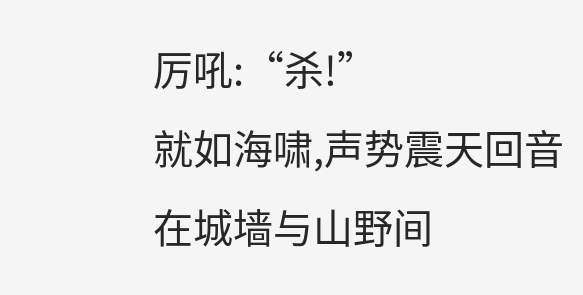厉吼:“杀!”
就如海啸,声势震天回音在城墙与山野间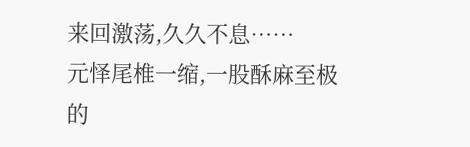来回激荡,久久不息……
元怿尾椎一缩,一股酥麻至极的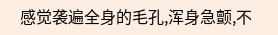感觉袭遍全身的毛孔,浑身急颤,不